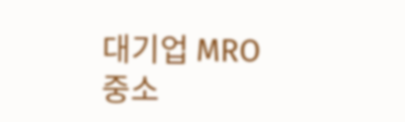대기업 MRO 중소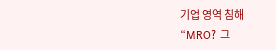기업 영역 침해
“MRO? 그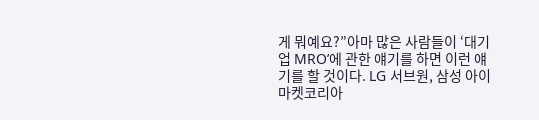게 뭐예요?”아마 많은 사람들이 ‘대기업 MRO’에 관한 얘기를 하면 이런 얘기를 할 것이다. LG 서브원, 삼성 아이마켓코리아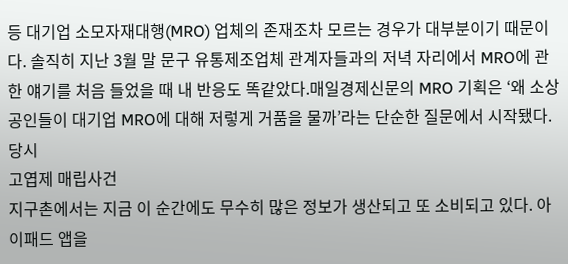등 대기업 소모자재대행(MRO) 업체의 존재조차 모르는 경우가 대부분이기 때문이다. 솔직히 지난 3월 말 문구 유통제조업체 관계자들과의 저녁 자리에서 MRO에 관한 얘기를 처음 들었을 때 내 반응도 똑같았다.매일경제신문의 MRO 기획은 ‘왜 소상공인들이 대기업 MRO에 대해 저렇게 거품을 물까’라는 단순한 질문에서 시작됐다. 당시
고엽제 매립사건
지구촌에서는 지금 이 순간에도 무수히 많은 정보가 생산되고 또 소비되고 있다. 아이패드 앱을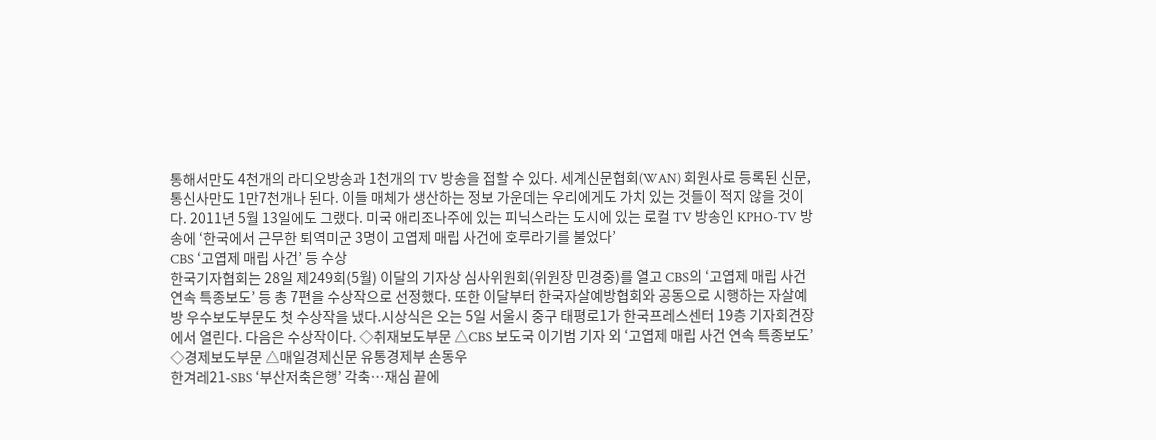통해서만도 4천개의 라디오방송과 1천개의 TV 방송을 접할 수 있다. 세계신문협회(WAN) 회원사로 등록된 신문, 통신사만도 1만7천개나 된다. 이들 매체가 생산하는 정보 가운데는 우리에게도 가치 있는 것들이 적지 않을 것이다. 2011년 5월 13일에도 그랬다. 미국 애리조나주에 있는 피닉스라는 도시에 있는 로컬 TV 방송인 KPHO-TV 방송에 ‘한국에서 근무한 퇴역미군 3명이 고엽제 매립 사건에 호루라기를 불었다’
CBS ‘고엽제 매립 사건’ 등 수상
한국기자협회는 28일 제249회(5월) 이달의 기자상 심사위원회(위원장 민경중)를 열고 CBS의 ‘고엽제 매립 사건 연속 특종보도’ 등 총 7편을 수상작으로 선정했다. 또한 이달부터 한국자살예방협회와 공동으로 시행하는 자살예방 우수보도부문도 첫 수상작을 냈다.시상식은 오는 5일 서울시 중구 태평로1가 한국프레스센터 19층 기자회견장에서 열린다. 다음은 수상작이다. ◇취재보도부문 △CBS 보도국 이기범 기자 외 ‘고엽제 매립 사건 연속 특종보도’ ◇경제보도부문 △매일경제신문 유통경제부 손동우
한겨레21-SBS ‘부산저축은행’ 각축…재심 끝에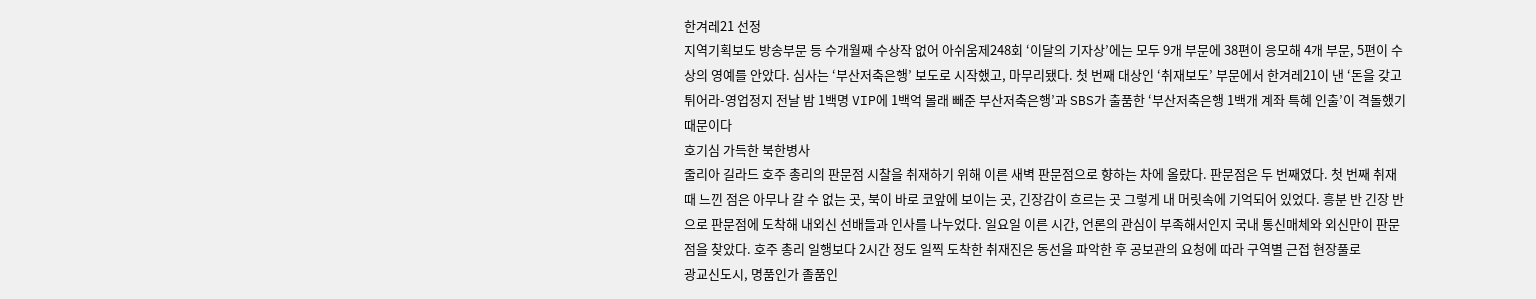한겨레21 선정
지역기획보도 방송부문 등 수개월째 수상작 없어 아쉬움제248회 ‘이달의 기자상’에는 모두 9개 부문에 38편이 응모해 4개 부문, 5편이 수상의 영예를 안았다. 심사는 ‘부산저축은행’ 보도로 시작했고, 마무리됐다. 첫 번째 대상인 ‘취재보도’ 부문에서 한겨레21이 낸 ‘돈을 갖고 튀어라-영업정지 전날 밤 1백명 VIP에 1백억 몰래 빼준 부산저축은행’과 SBS가 출품한 ‘부산저축은행 1백개 계좌 특혜 인출’이 격돌했기 때문이다
호기심 가득한 북한병사
줄리아 길라드 호주 총리의 판문점 시찰을 취재하기 위해 이른 새벽 판문점으로 향하는 차에 올랐다. 판문점은 두 번째였다. 첫 번째 취재 때 느낀 점은 아무나 갈 수 없는 곳, 북이 바로 코앞에 보이는 곳, 긴장감이 흐르는 곳 그렇게 내 머릿속에 기억되어 있었다. 흥분 반 긴장 반으로 판문점에 도착해 내외신 선배들과 인사를 나누었다. 일요일 이른 시간, 언론의 관심이 부족해서인지 국내 통신매체와 외신만이 판문점을 찾았다. 호주 총리 일행보다 2시간 정도 일찍 도착한 취재진은 동선을 파악한 후 공보관의 요청에 따라 구역별 근접 현장풀로
광교신도시, 명품인가 졸품인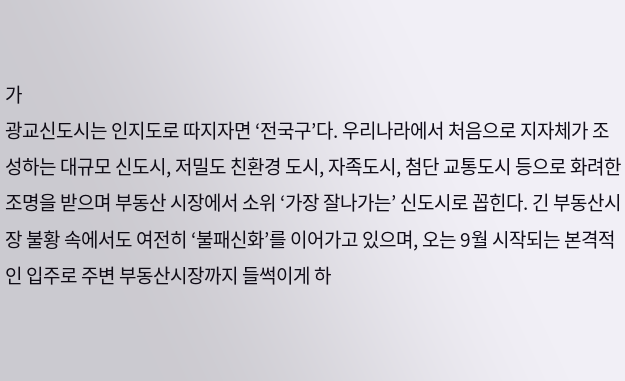가
광교신도시는 인지도로 따지자면 ‘전국구’다. 우리나라에서 처음으로 지자체가 조성하는 대규모 신도시, 저밀도 친환경 도시, 자족도시, 첨단 교통도시 등으로 화려한 조명을 받으며 부동산 시장에서 소위 ‘가장 잘나가는’ 신도시로 꼽힌다. 긴 부동산시장 불황 속에서도 여전히 ‘불패신화’를 이어가고 있으며, 오는 9월 시작되는 본격적인 입주로 주변 부동산시장까지 들썩이게 하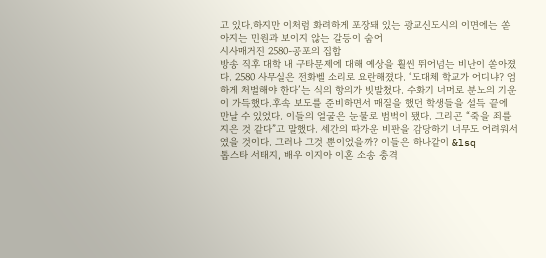고 있다.하지만 이처럼 화려하게 포장돼 있는 광교신도시의 이면에는 쏟아지는 민원과 보이지 않는 갈등이 숨어
시사매거진 2580-공포의 집합
방송 직후 대학 내 구타문제에 대해 예상을 훨씬 뛰어넘는 비난이 쏟아졌다. 2580 사무실은 전화벨 소리로 요란해졌다. ‘도대체 학교가 어디냐? 엄하게 처벌해야 한다’는 식의 항의가 빗발쳤다. 수화기 너머로 분노의 기운이 가득했다.후속 보도를 준비하면서 매질을 했던 학생들을 설득 끝에 만날 수 있었다. 이들의 얼굴은 눈물로 범벅이 됐다. 그리곤 “죽을 죄를 지은 것 같다”고 말했다. 세간의 따가운 비판을 감당하기 너무도 어려워서였을 것이다. 그러나 그것 뿐이었을까? 이들은 하나같이 &lsq
톱스타 서태지, 배우 이지아 이혼 소송 충격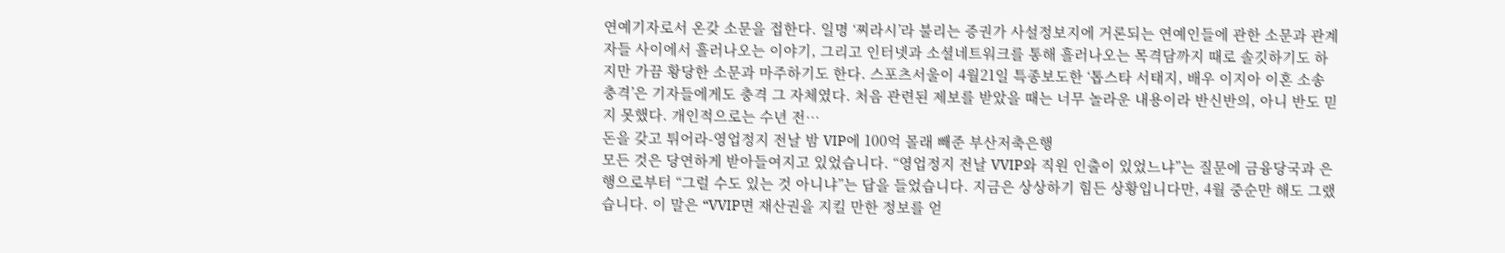연예기자로서 온갖 소문을 접한다. 일명 ‘찌라시’라 불리는 증권가 사설정보지에 거론되는 연예인들에 관한 소문과 관계자들 사이에서 흘러나오는 이야기, 그리고 인터넷과 소셜네트워크를 통해 흘러나오는 목격담까지 때로 솔깃하기도 하지만 가끔 황당한 소문과 마주하기도 한다. 스포츠서울이 4월21일 특종보도한 ‘톱스타 서태지, 배우 이지아 이혼 소송 충격’은 기자들에게도 충격 그 자체였다. 처음 관련된 제보를 받았을 때는 너무 놀라운 내용이라 반신반의, 아니 반도 믿지 못했다. 개인적으로는 수년 전…
돈을 갖고 튀어라-영업정지 전날 밤 VIP에 100억 몰래 빼준 부산저축은행
모든 것은 당연하게 받아들여지고 있었습니다. “영업정지 전날 VVIP와 직원 인출이 있었느냐”는 질문에 금융당국과 은행으로부터 “그럴 수도 있는 것 아니냐”는 답을 들었습니다. 지금은 상상하기 힘든 상황입니다만, 4월 중순만 해도 그랬습니다. 이 말은 “VVIP면 재산권을 지킬 만한 정보를 얻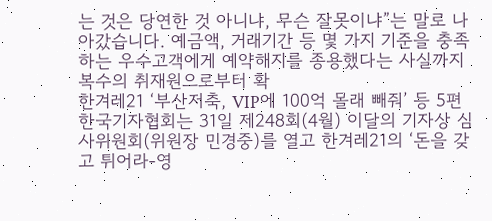는 것은 당연한 것 아니냐, 무슨 잘못이냐”는 말로 나아갔습니다. 예금액, 거래기간 등 몇 가지 기준을 충족하는 우수고객에게 예약해지를 종용했다는 사실까지 복수의 취재원으로부터 확
한겨레21 ‘부산저축, VIP에 100억 몰래 빼줘’ 등 5편
한국기자협회는 31일 제248회(4월) 이달의 기자상 심사위원회(위원장 민경중)를 열고 한겨레21의 ‘돈을 갖고 튀어라-영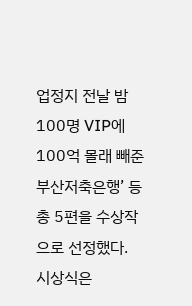업정지 전날 밤 100명 VIP에 100억 몰래 빼준 부산저축은행’ 등 총 5편을 수상작으로 선정했다. 시상식은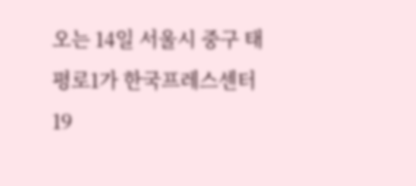오는 14일 서울시 중구 태평로1가 한국프레스센터 19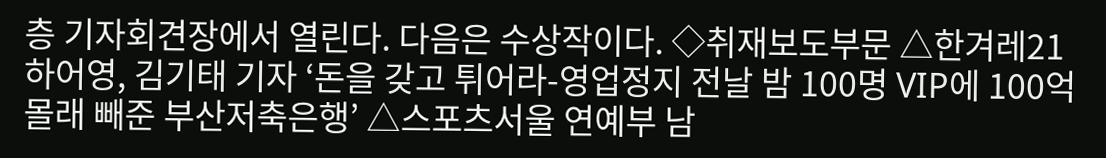층 기자회견장에서 열린다. 다음은 수상작이다. ◇취재보도부문 △한겨레21 하어영, 김기태 기자 ‘돈을 갖고 튀어라-영업정지 전날 밤 100명 VIP에 100억 몰래 빼준 부산저축은행’ △스포츠서울 연예부 남